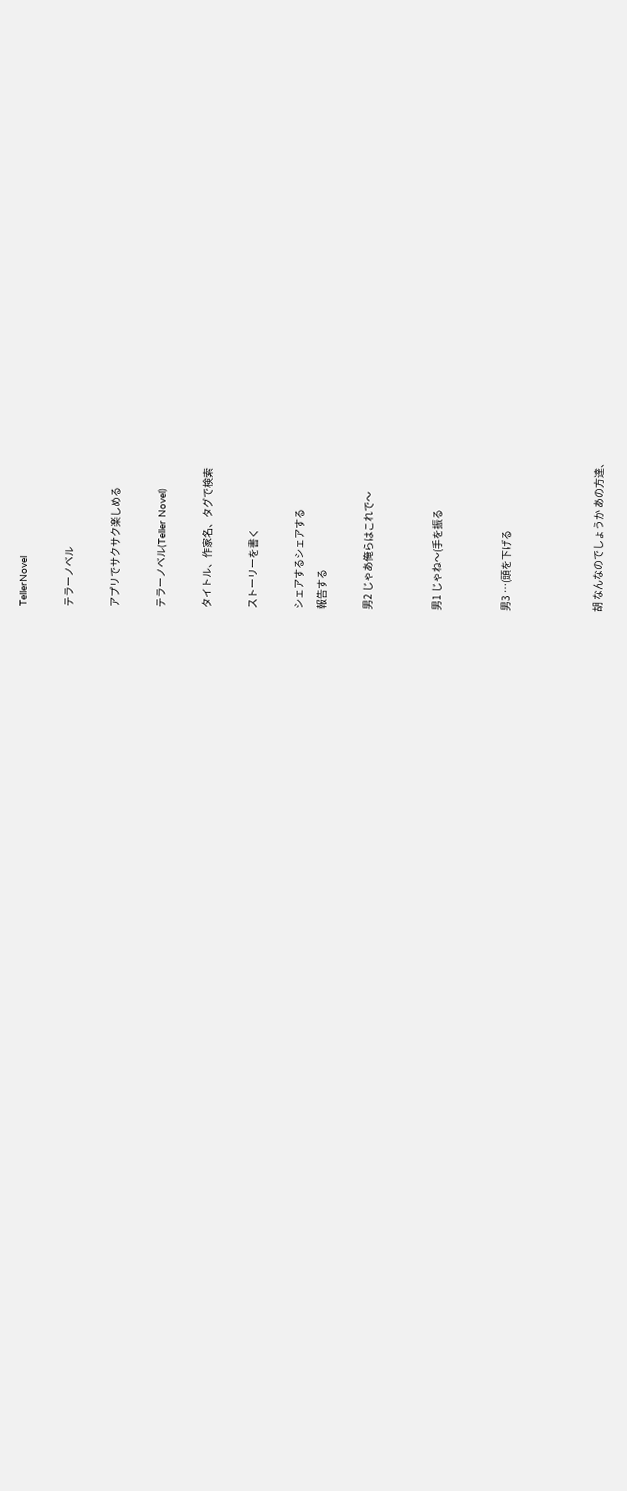TellerNovel

テラーノベル

アプリでサクサク楽しめる

テラーノベル(Teller Novel)

タイトル、作家名、タグで検索

ストーリーを書く

シェアするシェアする
報告する

男2 じゃあ俺らはこれで〜


男1 じゃね〜(手を振る


男3 …(頭を下げる



胡 なんなのでしょうか あの方達、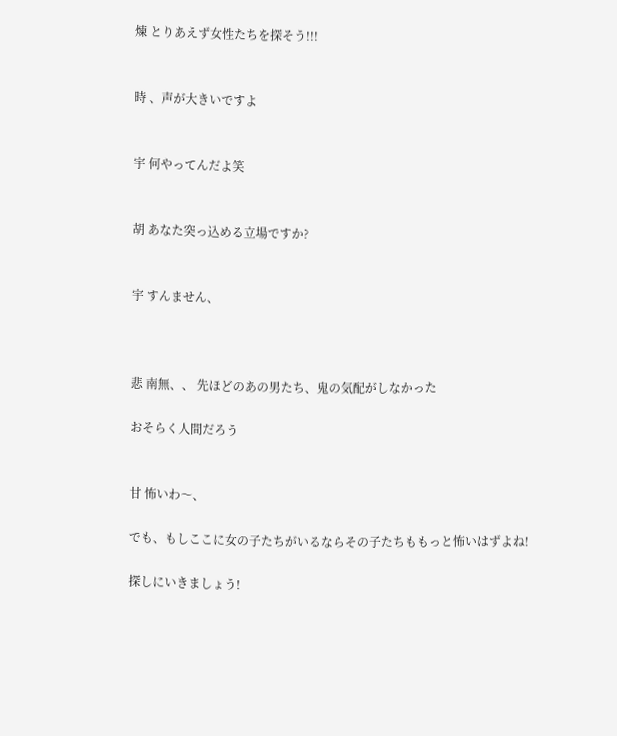煉 とりあえず女性たちを探そう!!!


時 、声が大きいですよ


宇 何やってんだよ笑


胡 あなた突っ込める立場ですか?


宇 すんません、



悲 南無、、 先ほどのあの男たち、鬼の気配がしなかった

おそらく人間だろう


甘 怖いわ〜、

でも、もしここに女の子たちがいるならその子たちももっと怖いはずよね!

探しにいきましょう!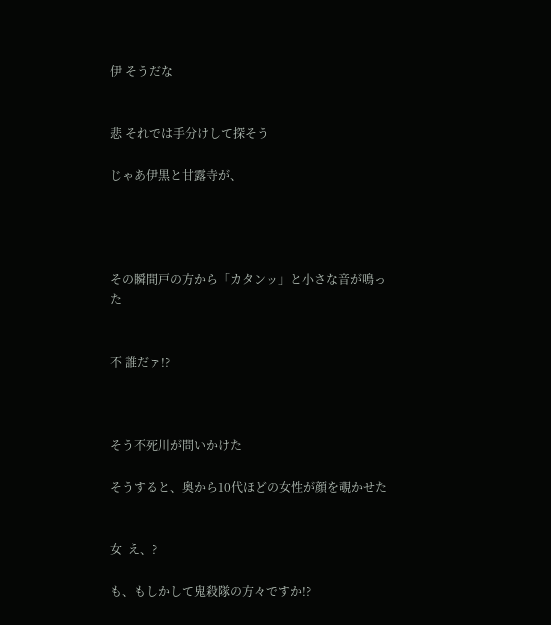伊 そうだな


悲 それでは手分けして探そう

じゃあ伊黒と甘露寺が、




その瞬間戸の方から「カタンッ」と小さな音が鳴った


不 誰だァ!?



そう不死川が問いかけた

そうすると、奥から10代ほどの女性が顔を覗かせた


女  え、?

も、もしかして鬼殺隊の方々ですか!?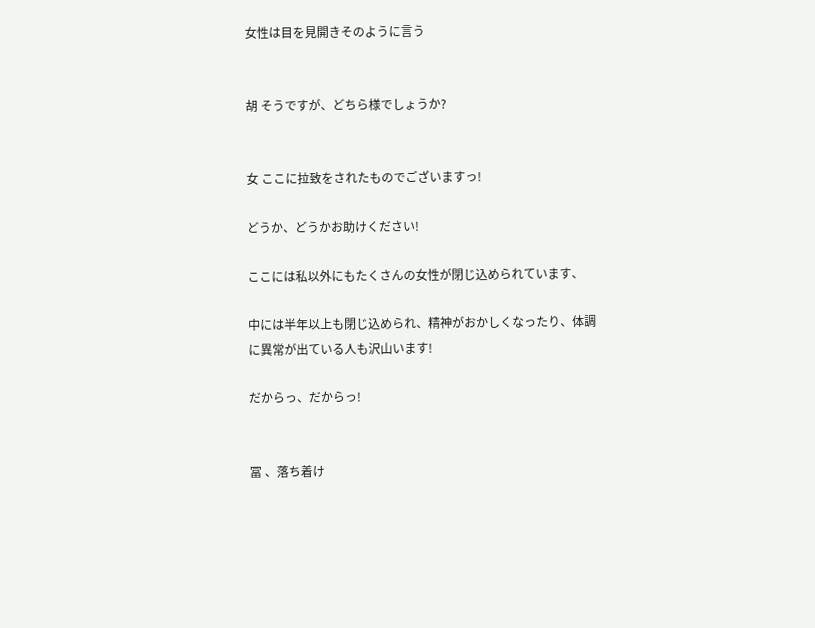女性は目を見開きそのように言う


胡 そうですが、どちら様でしょうか?


女 ここに拉致をされたものでございますっ!

どうか、どうかお助けください!

ここには私以外にもたくさんの女性が閉じ込められています、

中には半年以上も閉じ込められ、精神がおかしくなったり、体調に異常が出ている人も沢山います!

だからっ、だからっ!


冨 、落ち着け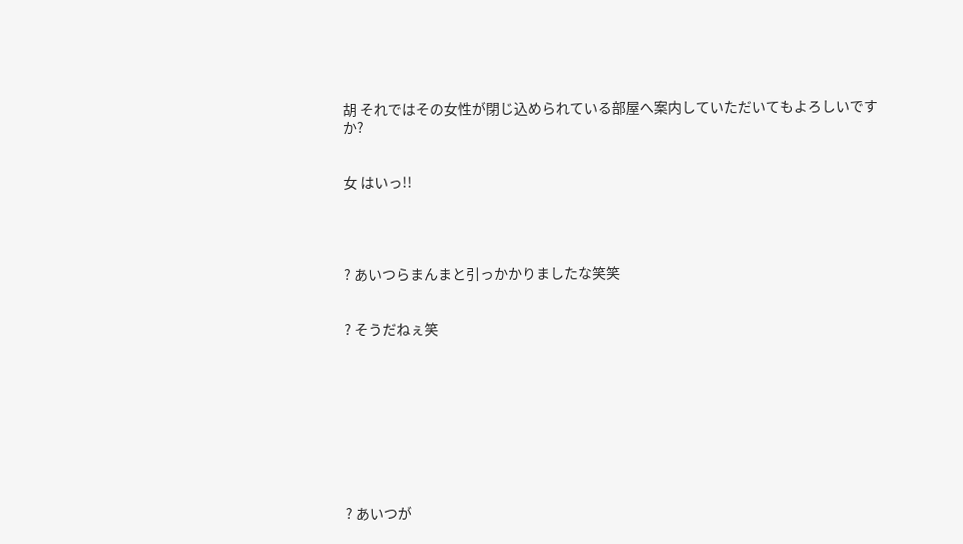胡 それではその女性が閉じ込められている部屋へ案内していただいてもよろしいですか?


女 はいっ!!




? あいつらまんまと引っかかりましたな笑笑


? そうだねぇ笑









? あいつが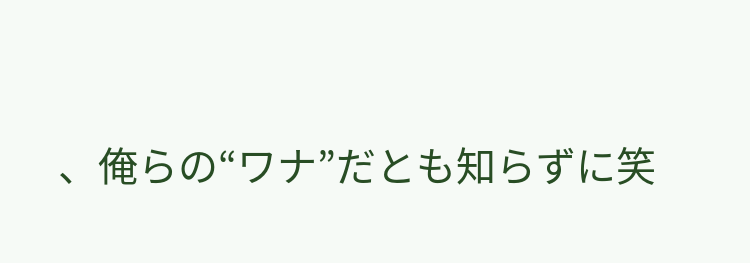、俺らの“ワナ”だとも知らずに笑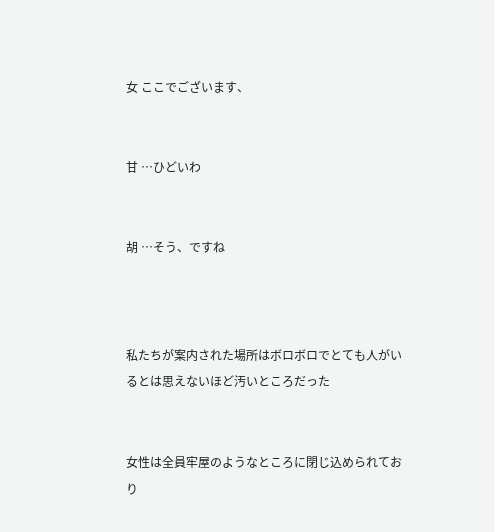女 ここでございます、


甘 …ひどいわ


胡 …そう、ですね



私たちが案内された場所はボロボロでとても人がいるとは思えないほど汚いところだった


女性は全員牢屋のようなところに閉じ込められており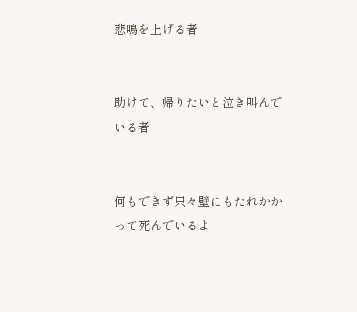悲鳴を上げる者


助けて、帰りたいと泣き叫んでいる者


何もできず只々壁にもたれかかって死んでいるよ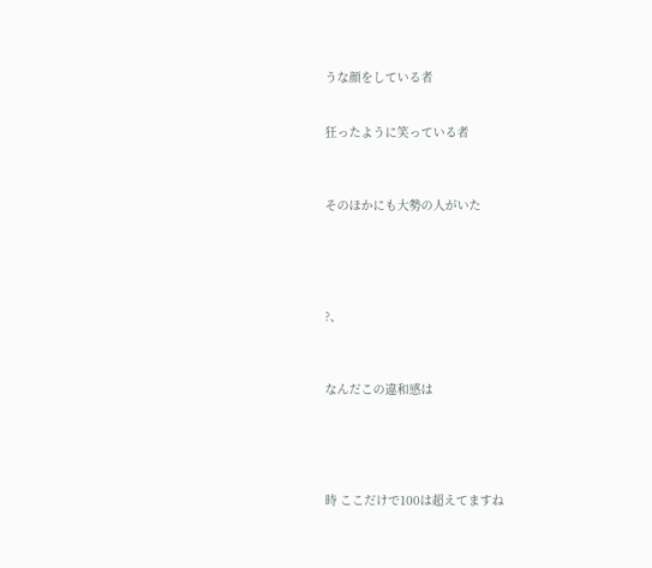うな顔をしている者


狂ったように笑っている者



そのほかにも大勢の人がいた





?、



なんだこの違和感は





時 ここだけで100は超えてますね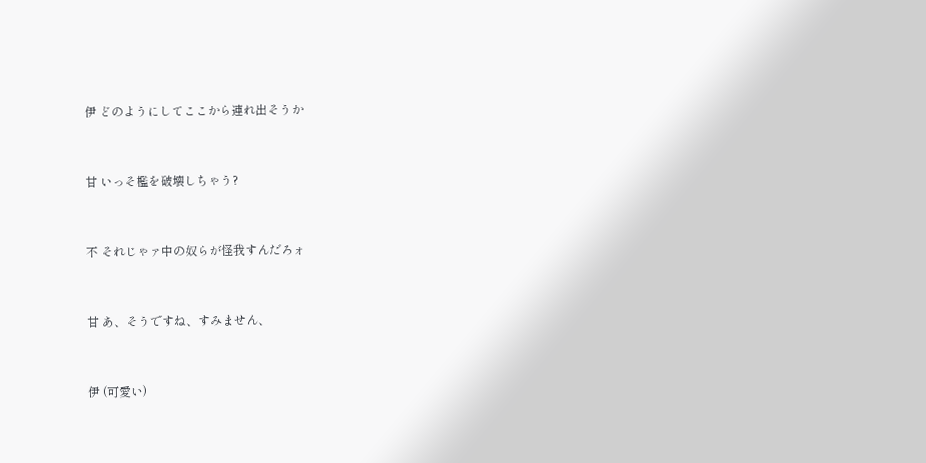伊 どのようにしてここから連れ出そうか


甘 いっそ檻を破壊しちゃう?


不 それじゃァ中の奴らが怪我すんだろォ


甘 あ、そうですね、すみません、


伊 (可愛い)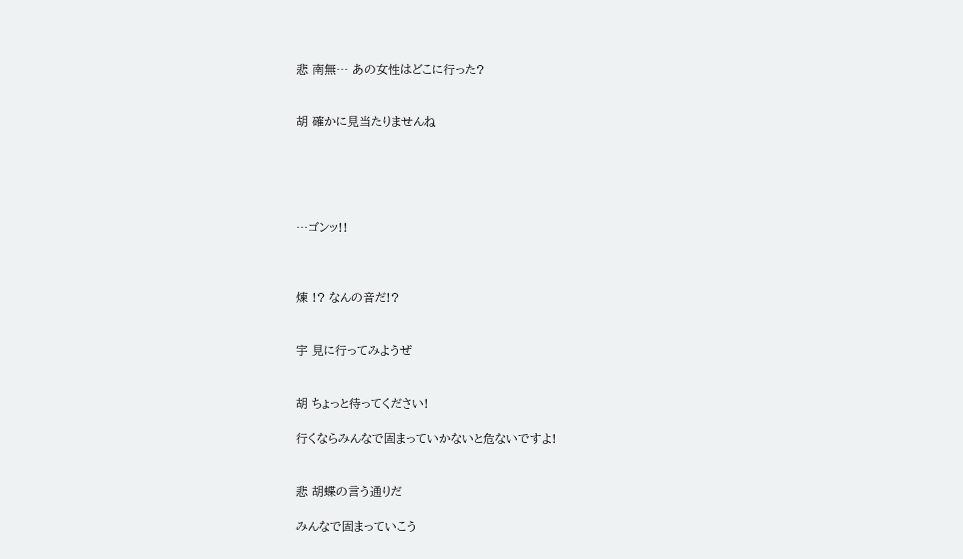悲 南無… あの女性はどこに行った?


胡 確かに見当たりませんね





…ゴンッ!!



煉 !? なんの音だ!?


宇 見に行ってみようぜ


胡 ちょっと待ってください!

行くならみんなで固まっていかないと危ないですよ!


悲 胡蝶の言う通りだ

みんなで固まっていこう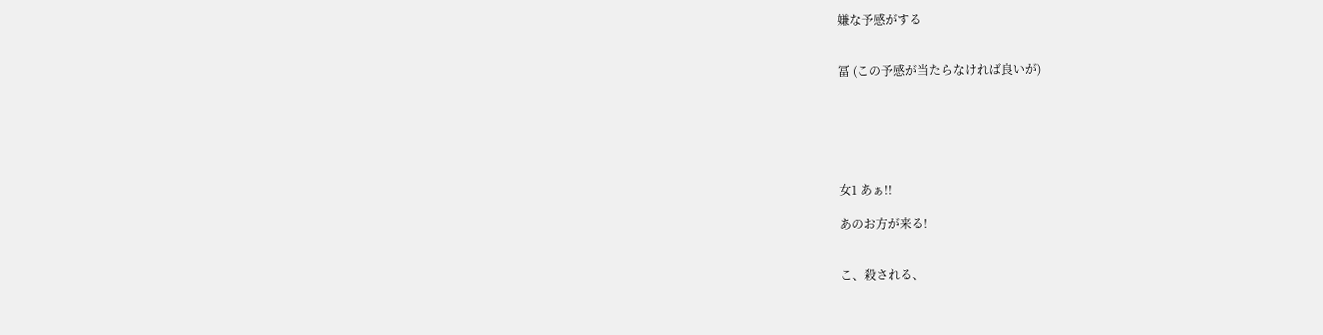嫌な予感がする


冨 (この予感が当たらなければ良いが)






女1 あぁ!!

あのお方が来る!


こ、殺される、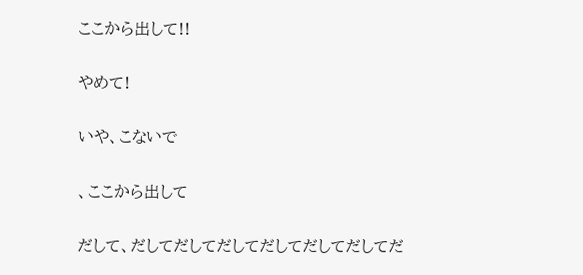ここから出して!!

やめて!

いや、こないで

、ここから出して

だして、だしてだしてだしてだしてだしてだしてだ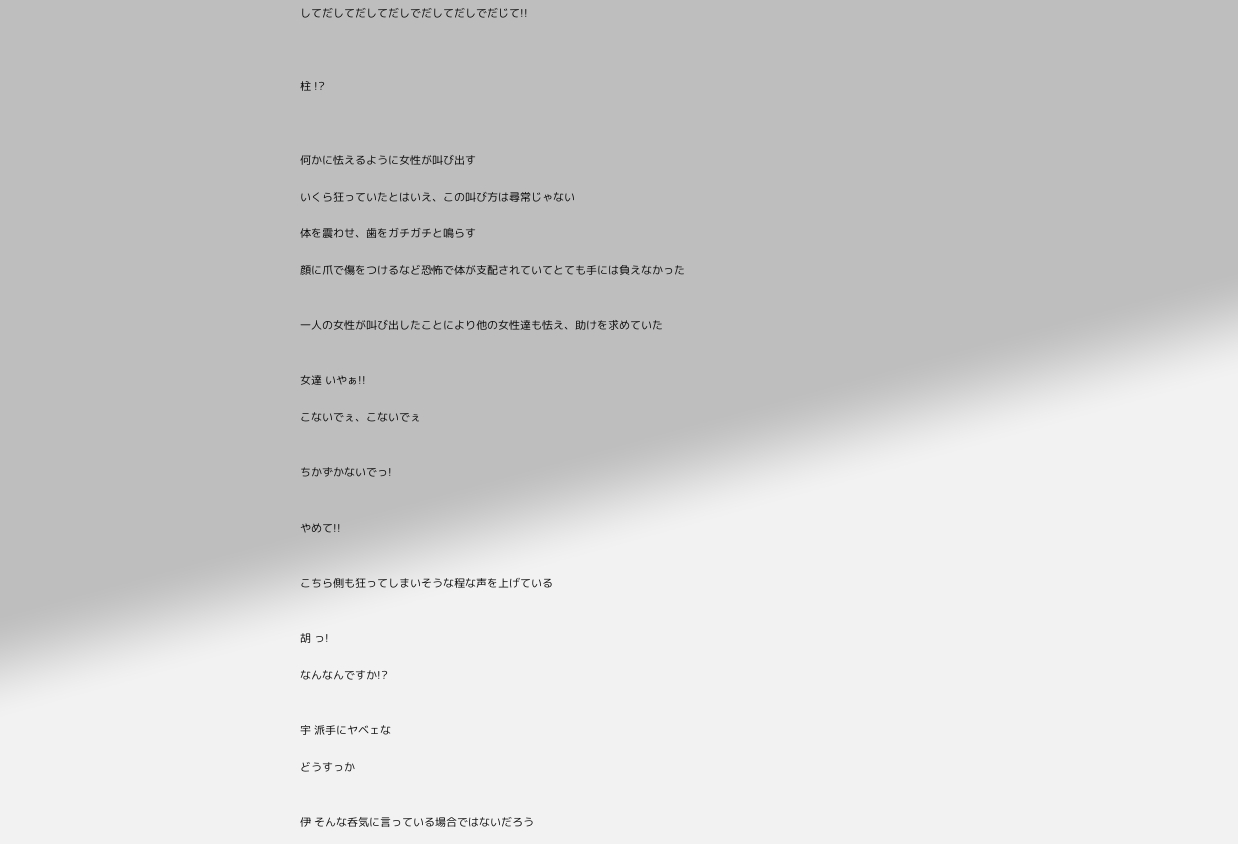してだしてだしてだしでだしてだしでだじて!!



柱 !?



何かに怯えるように女性が叫び出す

いくら狂っていたとはいえ、この叫び方は尋常じゃない

体を震わせ、歯をガチガチと鳴らす

顔に爪で傷をつけるなど恐怖で体が支配されていてとても手には負えなかった


一人の女性が叫び出したことにより他の女性達も怯え、助けを求めていた


女達 いやぁ!!

こないでぇ、こないでぇ


ちかずかないでっ!


やめて!!


こちら側も狂ってしまいそうな程な声を上げている


胡 っ!

なんなんですか!?


宇 派手にヤベェな

どうすっか


伊 そんな呑気に言っている場合ではないだろう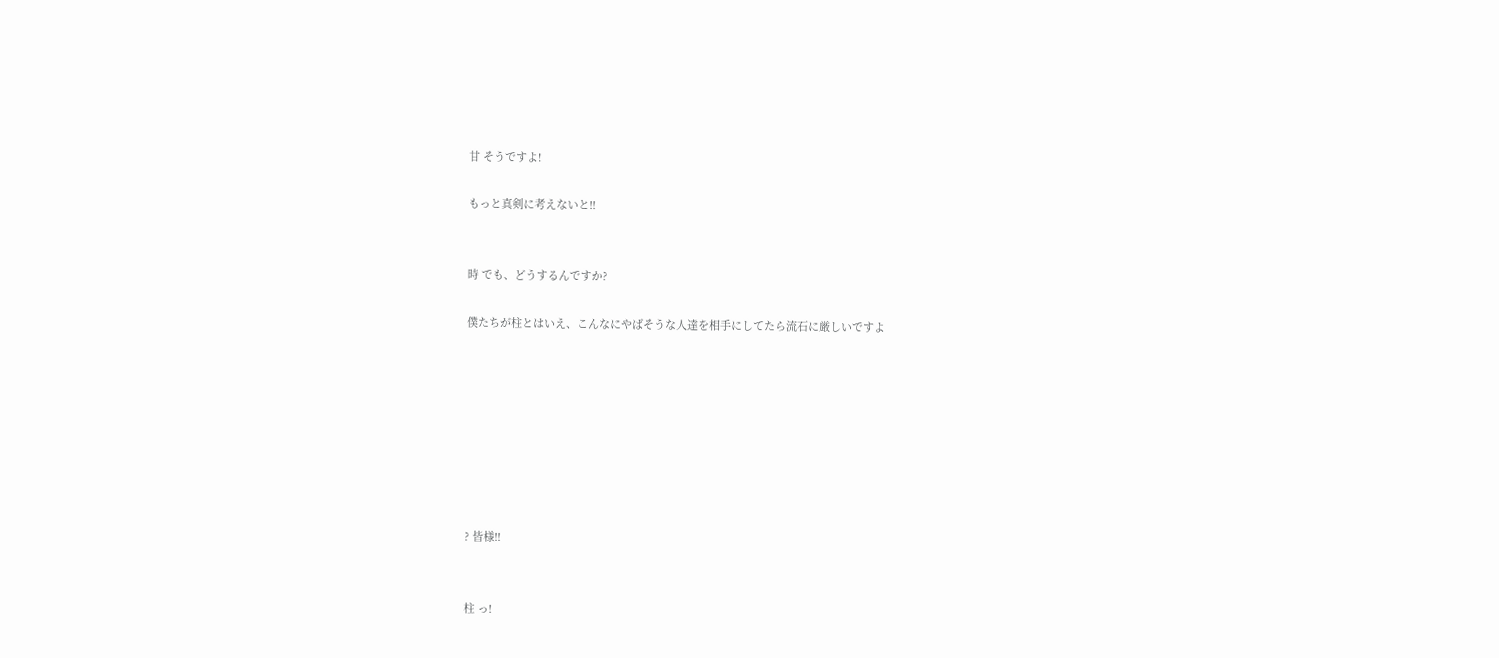甘 そうですよ!

もっと真剣に考えないと!!


時 でも、どうするんですか?

僕たちが柱とはいえ、こんなにやばそうな人達を相手にしてたら流石に厳しいですよ








? 皆様!!


柱 っ!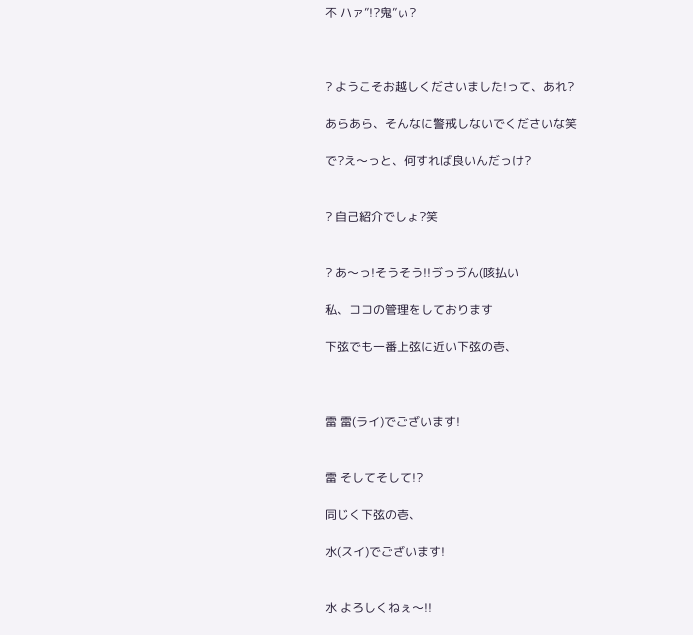不 ハァ”!?鬼”ぃ?



? ようこそお越しくださいました!って、あれ?

あらあら、そんなに警戒しないでくださいな笑

で?え〜っと、何すれば良いんだっけ?


? 自己紹介でしょ?笑


? あ〜っ!そうそう!!ゔっゔん(咳払い

私、ココの管理をしております

下弦でも一番上弦に近い下弦の壱、



雷 雷(ライ)でございます!


雷 そしてそして!?

同じく下弦の壱、

水(スイ)でございます!


水 よろしくねぇ〜!!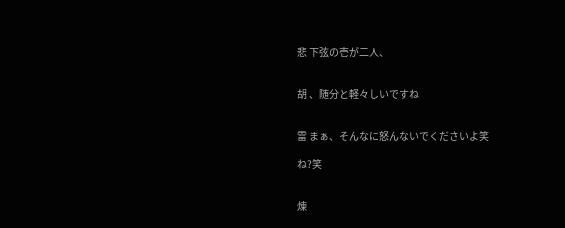悲 下弦の壱が二人、


胡 、随分と軽々しいですね


雷 まぁ、そんなに怒んないでくださいよ笑

ね?笑


煉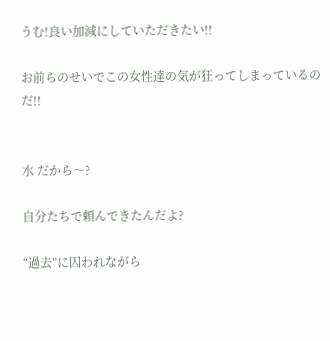うむ!良い加減にしていただきたい!!

お前らのせいでこの女性達の気が狂ってしまっているのだ!!


水 だから〜?

自分たちで頼んできたんだよ?

“過去”に囚われながら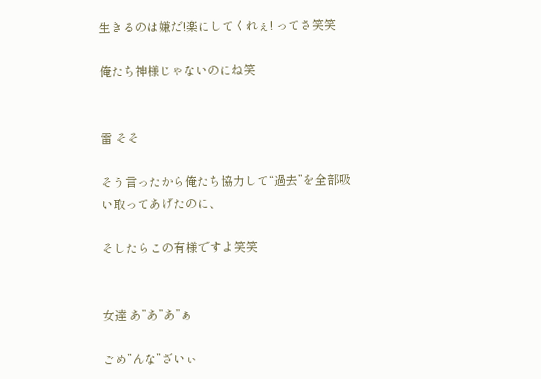生きるのは嫌だ!楽にしてくれぇ! ってさ笑笑

俺たち神様じゃないのにね笑


雷 そそ

そう言ったから俺たち協力して“過去”を全部吸い取ってあげたのに、

そしたらこの有様ですよ笑笑


女達 あ”あ”あ”ぁ

ごめ”んな”ざいぃ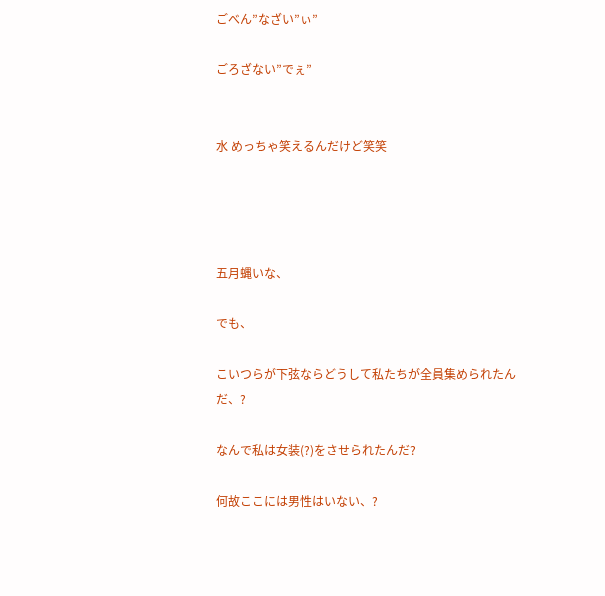ごべん”なざい”ぃ”

ごろざない”でぇ”


水 めっちゃ笑えるんだけど笑笑




五月蝿いな、

でも、

こいつらが下弦ならどうして私たちが全員集められたんだ、?

なんで私は女装(?)をさせられたんだ?

何故ここには男性はいない、?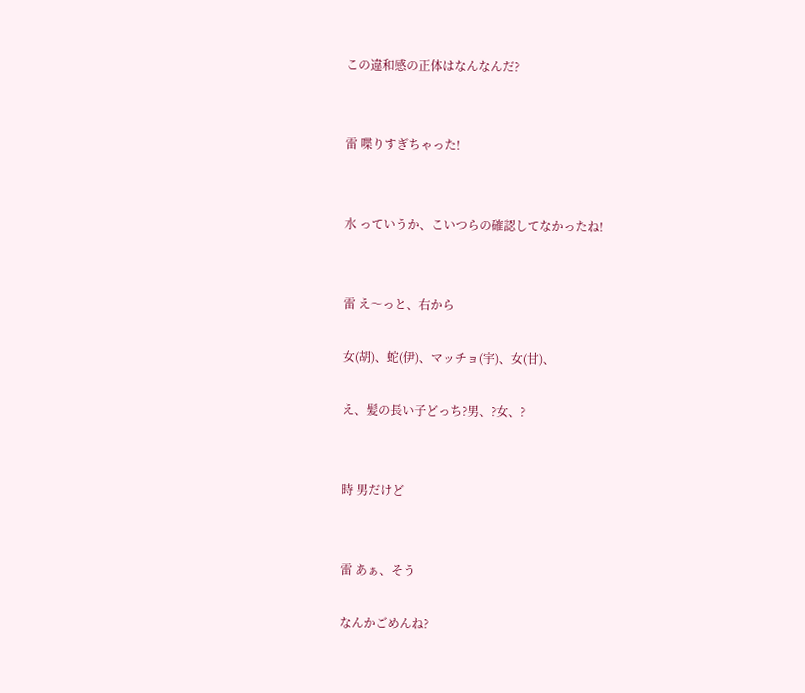この違和感の正体はなんなんだ?


雷 喋りすぎちゃった!


水 っていうか、こいつらの確認してなかったね!


雷 え〜っと、右から

女(胡)、蛇(伊)、マッチョ(宇)、女(甘)、

え、髪の長い子どっち?男、?女、?


時 男だけど


雷 あぁ、そう

なんかごめんね?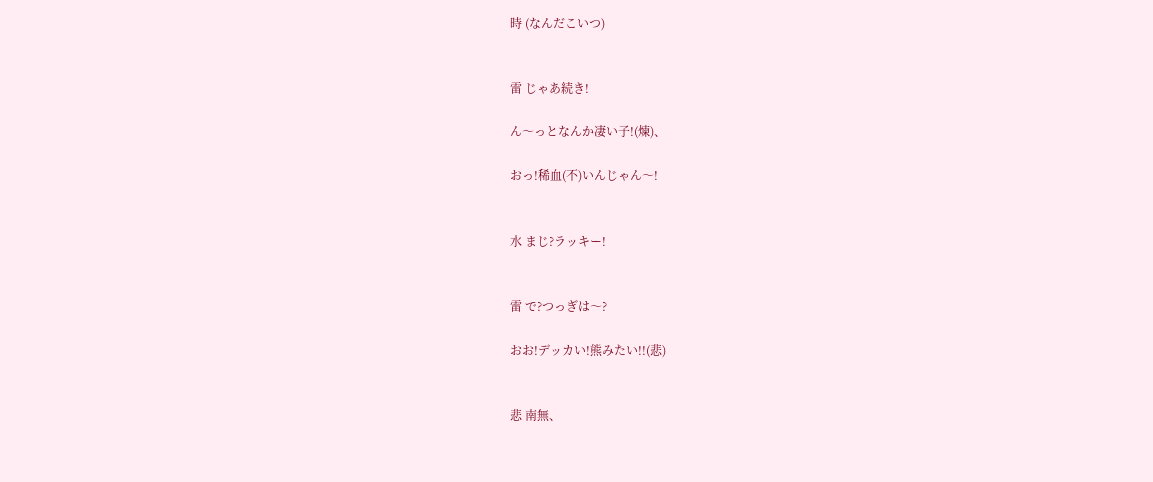時 (なんだこいつ)


雷 じゃあ続き!

ん〜っとなんか凄い子!(煉)、

おっ!稀血(不)いんじゃん〜!


水 まじ?ラッキー!


雷 で?つっぎは〜?

おお!デッカい!熊みたい!!(悲)


悲 南無、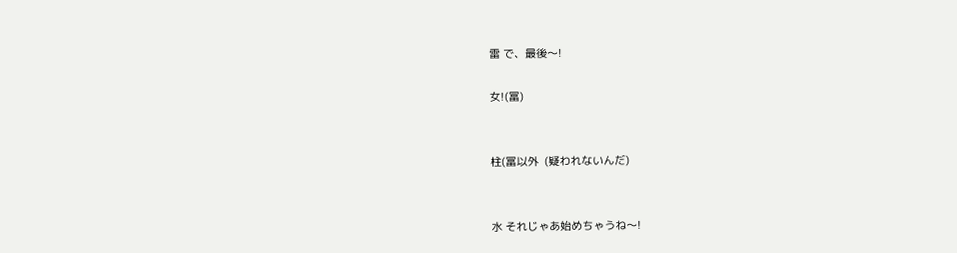雷 で、最後〜!

女!(冨)


柱(冨以外  (疑われないんだ)


水 それじゃあ始めちゃうね〜!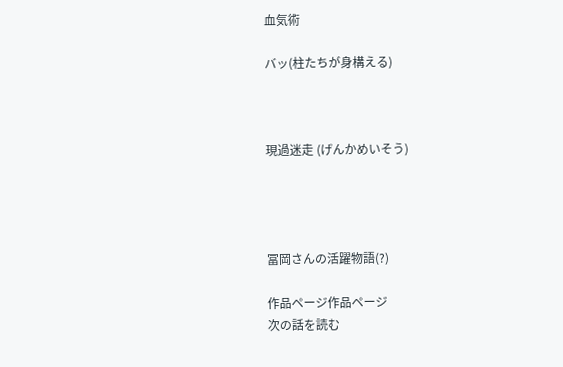血気術

バッ(柱たちが身構える)



現過迷走 (げんかめいそう)




冨岡さんの活躍物語(?)

作品ページ作品ページ
次の話を読む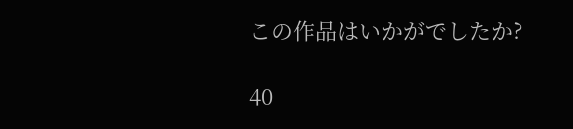この作品はいかがでしたか?

40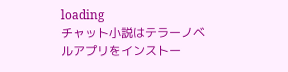loading
チャット小説はテラーノベルアプリをインストー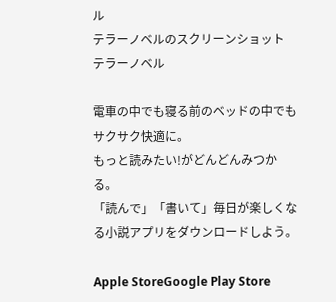ル
テラーノベルのスクリーンショット
テラーノベル

電車の中でも寝る前のベッドの中でもサクサク快適に。
もっと読みたい!がどんどんみつかる。
「読んで」「書いて」毎日が楽しくなる小説アプリをダウンロードしよう。

Apple StoreGoogle Play Store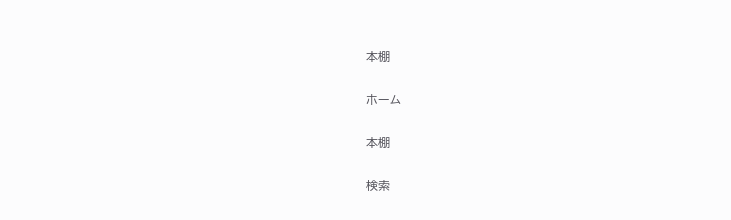本棚

ホーム

本棚

検索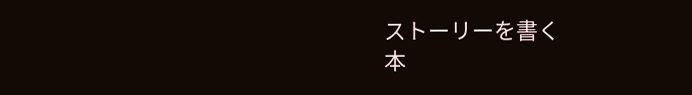ストーリーを書く
本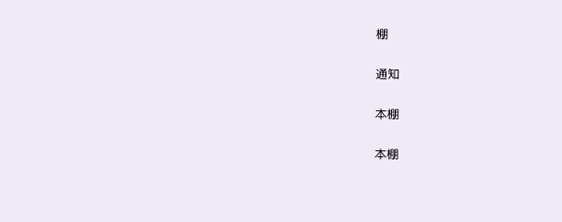棚

通知

本棚

本棚